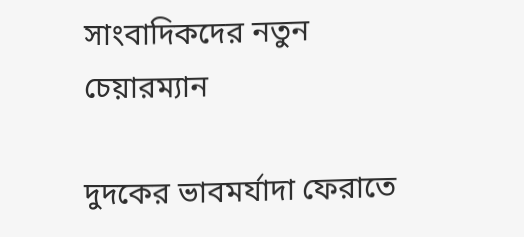সাংবাদিকদের নতুন চেয়ারম্যান

দুদকের ভাবমর্যাদা ফেরাতে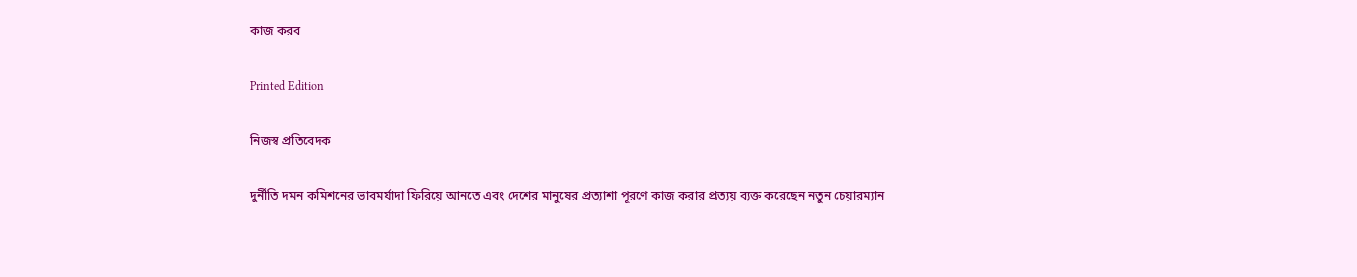কাজ করব

Printed Edition

নিজস্ব প্রতিবেদক

দুর্নীতি দমন কমিশনের ভাবমর্যাদা ফিরিয়ে আনতে এবং দেশের মানুষের প্রত্যাশা পূরণে কাজ করার প্রত্যয় ব্যক্ত করেছেন নতুন চেয়ারম্যান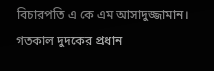বিচারপতি এ কে এম আসাদুজ্জামান। গতকাল দুদকের প্রধান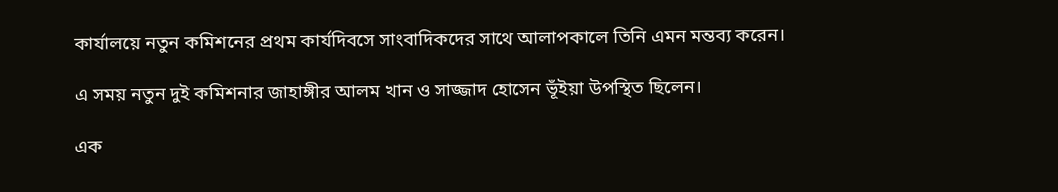কার্যালয়ে নতুন কমিশনের প্রথম কার্যদিবসে সাংবাদিকদের সাথে আলাপকালে তিনি এমন মন্তব্য করেন।

এ সময় নতুন দুই কমিশনার জাহাঙ্গীর আলম খান ও সাজ্জাদ হোসেন ভূঁইয়া উপস্থিত ছিলেন।

এক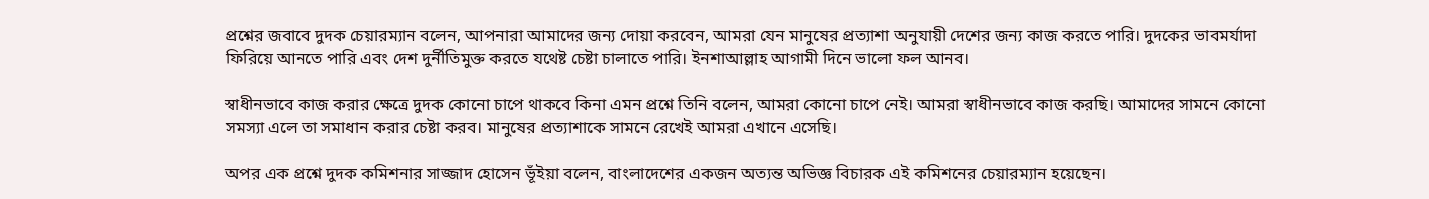প্রশ্নের জবাবে দুদক চেয়ারম্যান বলেন, আপনারা আমাদের জন্য দোয়া করবেন, আমরা যেন মানুষের প্রত্যাশা অনুযায়ী দেশের জন্য কাজ করতে পারি। দুদকের ভাবমর্যাদা ফিরিয়ে আনতে পারি এবং দেশ দুর্নীতিমুক্ত করতে যথেষ্ট চেষ্টা চালাতে পারি। ইনশাআল্লাহ আগামী দিনে ভালো ফল আনব।

স্বাধীনভাবে কাজ করার ক্ষেত্রে দুদক কোনো চাপে থাকবে কিনা এমন প্রশ্নে তিনি বলেন, আমরা কোনো চাপে নেই। আমরা স্বাধীনভাবে কাজ করছি। আমাদের সামনে কোনো সমস্যা এলে তা সমাধান করার চেষ্টা করব। মানুষের প্রত্যাশাকে সামনে রেখেই আমরা এখানে এসেছি।

অপর এক প্রশ্নে দুদক কমিশনার সাজ্জাদ হোসেন ভূঁইয়া বলেন, বাংলাদেশের একজন অত্যন্ত অভিজ্ঞ বিচারক এই কমিশনের চেয়ারম্যান হয়েছেন।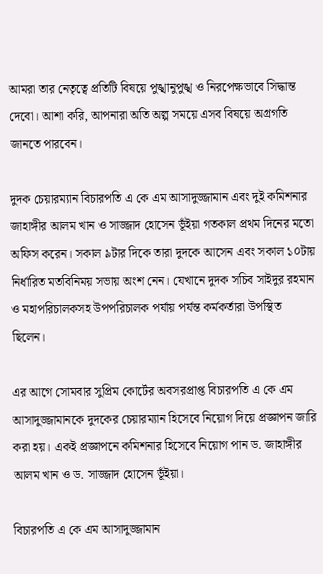আমরা তার নেতৃত্বে প্রতিটি বিষয়ে পুঙ্খানুপুঙ্খ ও নিরপেক্ষভাবে সিদ্ধান্ত দেবো। আশা করি, আপনারা অতি অল্প সময়ে এসব বিষয়ে অগ্রগতি জানতে পারবেন।

দুদক চেয়ারম্যান বিচারপতি এ কে এম আসাদুজ্জামান এবং দুই কমিশনার জাহাঙ্গীর আলম খান ও সাজ্জাদ হোসেন ভূঁইয়া গতকাল প্রথম দিনের মতো অফিস করেন। সকাল ৯টার দিকে তারা দুদকে আসেন এবং সকাল ১০টায় নির্ধারিত মতবিনিময় সভায় অংশ নেন। যেখানে দুদক সচিব সাইদুর রহমান ও মহাপরিচালকসহ উপপরিচালক পর্যায় পর্যন্ত কর্মকর্তারা উপস্থিত ছিলেন।

এর আগে সোমবার সুপ্রিম কোর্টের অবসরপ্রাপ্ত বিচারপতি এ কে এম আসাদুজ্জামানকে দুদকের চেয়ারম্যান হিসেবে নিয়োগ দিয়ে প্রজ্ঞাপন জারি করা হয়। একই প্রজ্ঞাপনে কমিশনার হিসেবে নিয়োগ পান ড. জাহাঙ্গীর আলম খান ও ড. সাজ্জাদ হোসেন ভূঁইয়া।

বিচারপতি এ কে এম আসাদুজ্জামান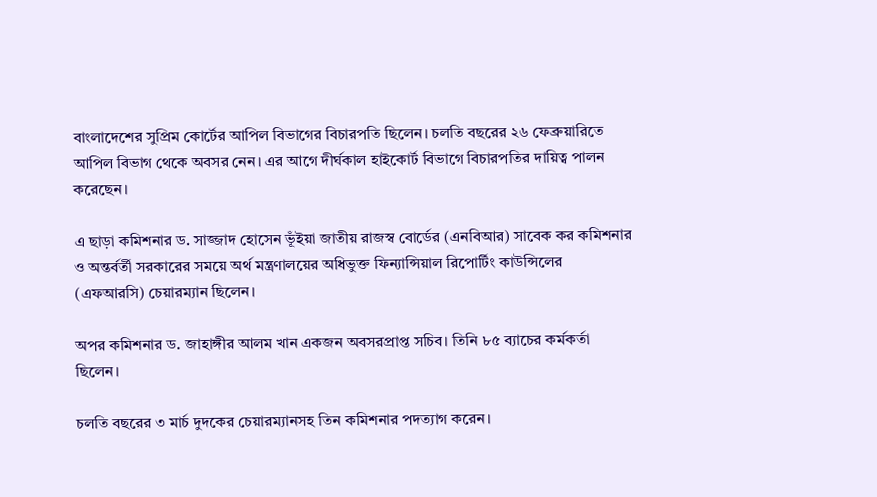বাংলাদেশের সুপ্রিম কোর্টের আপিল বিভাগের বিচারপতি ছিলেন। চলতি বছরের ২৬ ফেব্রুয়ারিতে আপিল বিভাগ থেকে অবসর নেন। এর আগে দীর্ঘকাল হাইকোর্ট বিভাগে বিচারপতির দায়িত্ব পালন করেছেন।

এ ছাড়া কমিশনার ড. সাজ্জাদ হোসেন ভূঁইয়া জাতীয় রাজস্ব বোর্ডের (এনবিআর) সাবেক কর কমিশনার ও অন্তর্বর্তী সরকারের সময়ে অর্থ মন্ত্রণালয়ের অধিভুক্ত ফিন্যান্সিয়াল রিপোর্টিং কাউন্সিলের (এফআরসি) চেয়ারম্যান ছিলেন।

অপর কমিশনার ড. জাহাঙ্গীর আলম খান একজন অবসরপ্রাপ্ত সচিব। তিনি ৮৫ ব্যাচের কর্মকর্তা ছিলেন।

চলতি বছরের ৩ মার্চ দুদকের চেয়ারম্যানসহ তিন কমিশনার পদত্যাগ করেন।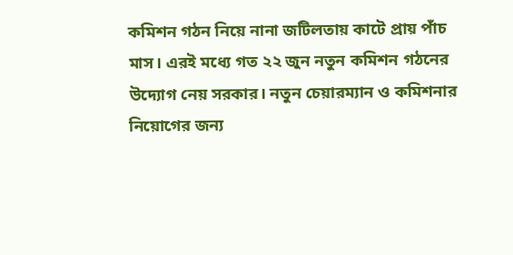কমিশন গঠন নিয়ে নানা জটিলতায় কাটে প্রায় পাঁচ মাস। এরই মধ্যে গত ২২ জুন নতুন কমিশন গঠনের উদ্যোগ নেয় সরকার। নতুন চেয়ারম্যান ও কমিশনার নিয়োগের জন্য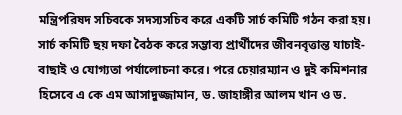মন্ত্রিপরিষদ সচিবকে সদস্যসচিব করে একটি সার্চ কমিটি গঠন করা হয়। সার্চ কমিটি ছয় দফা বৈঠক করে সম্ভাব্য প্রার্থীদের জীবনবৃত্তান্ত যাচাই-বাছাই ও যোগ্যতা পর্যালোচনা করে। পরে চেয়ারম্যান ও দুই কমিশনার হিসেবে এ কে এম আসাদুজ্জামান, ড. জাহাঙ্গীর আলম খান ও ড.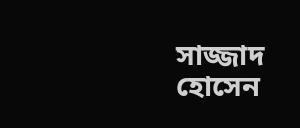সাজ্জাদ হোসেন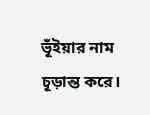ভূঁইয়ার নাম চূড়ান্ত করে।